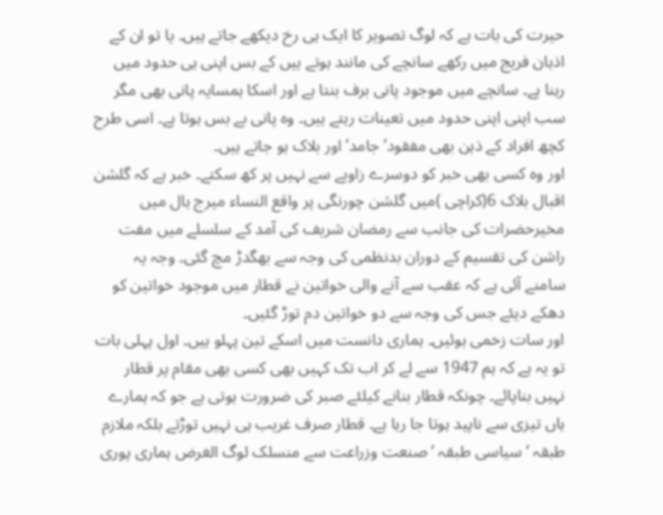حیرت کی بات ہے کہ لوگ تصویر کا ایک ہی رخ دیکھے جاتے ہیں۔ یا تو ان کے اذہان فریج میں رکھے سانچے کی مانند ہوتے ہیں کے بس اپنی ہی حدود میں رہنا ہے۔ سانچے میں موجود پانی برف بنتا ہے اور اسکا ہمسایہ پانی بھی مگر سب اپنی اپنی حدود میں تعینات رہتے ہیں۔ وہ پانی بے بس ہوتا ہے۔ اسی طرح کچھ افراد کے ذہن بھی مفقود’جامد’اور بلاک ہو جاتے ہیں۔
اور وہ کسی بھی خبر کو دوسرے زاویے سے نہیں پر کھ سکتے۔ خبر ہے کہ گلشن اقبال بلاک 6(کراچی )میں گلشن چورنگی پر واقع النساء میرج ہال میں مخیرحضرات کی جانب سے رمضان شریف کی آمد کے سلسلے میں مفت راشن کی تقسیم کے دوران بدنظمی کی وجہ سے بھگدڑ مچ گئی۔ وجہ یہ سامنے آئی ہے کہ عقب سے آنے والی خواتین نے قطار میں موجود خواتین کو دھکے دیئے جس کی وجہ سے دو خواتین دم توڑ گئیں۔
اور سات زخمی ہوئیں۔ ہماری دانست میں اسکے تین پہلو ہیں۔ اول پہلی بات تو یہ ہے کہ ہم 1947 سے لے کر اب تک کہیں بھی کسی بھی مقام پر قطار نہیں بناپائے۔ چونکہ قطار بنانے کیلئے صبر کی ضرورت ہوتی ہے جو کہ ہمارے ہاں تیزی سے ناپید ہوتا جا رہا ہے۔ قطار صرف غریب ہی نہیں توڑتے بلکہ ملازم طبقہ ‘سیاسی طبقہ ‘صنعت وزراعت سے منسلک لوگ الغرض ہماری پوری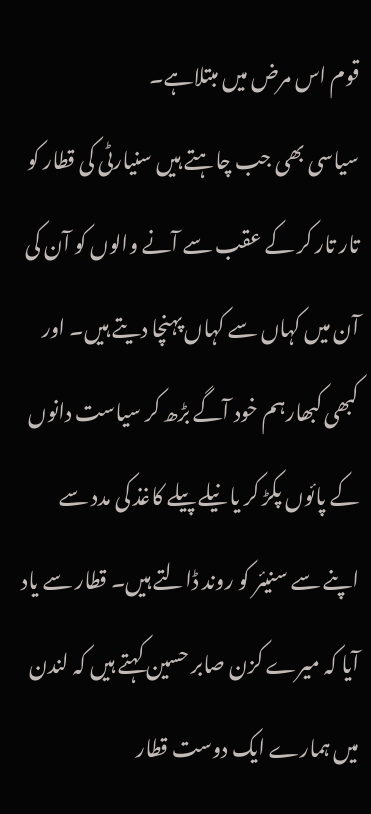قوم اس مرض میں مبتلاہے۔
سیاسی بھی جب چاہتے ہیں سنیارٹی کی قطار کو تار تار کر کے عقب سے آنے والوں کو آن کی آن میں کہاں سے کہاں پہنچا دیتے ہیں۔ اور کبھی کبھارہم خود آگے بڑھ کر سیاست دانوں کے پائوں پکڑ کر یا نیلے پیلے کاغذ کی مدد سے اپنے سے سنیئر کو روند ڈالتے ہیں۔ قطار سے یاد آیا کہ میرے کزن صابر حسین کہتے ہیں کہ لندن میں ہمارے ایک دوست قطار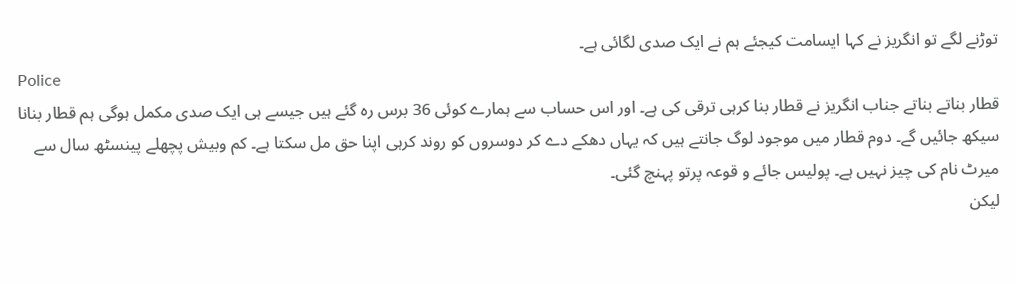توڑنے لگے تو انگریز نے کہا ایسامت کیجئے ہم نے ایک صدی لگائی ہے۔
Police
قطار بناتے بناتے جناب انگریز نے قطار بنا کرہی ترقی کی ہے۔ اور اس حساب سے ہمارے کوئی 36 برس رہ گئے ہیں جیسے ہی ایک صدی مکمل ہوگی ہم قطار بنانا سیکھ جائیں گے۔ دوم قطار میں موجود لوگ جانتے ہیں کہ یہاں دھکے دے کر دوسروں کو روند کرہی اپنا حق مل سکتا ہے۔ کم وبیش پچھلے پینسٹھ سال سے میرٹ نام کی چیز نہیں ہے۔ پولیس جائے و قوعہ پرتو پہنچ گئی۔
لیکن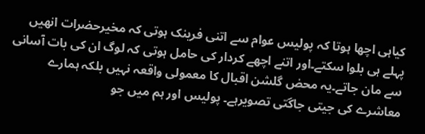کیاہی اچھا ہوتا کہ پولیس عوام سے اتنی فرینک ہوتی کہ مخیرحضرات انھیں پہلے ہی بلوا سکتے۔اور اتنے اچھے کردار کی حامل ہوتی کہ لوگ ان کی بات آسانی سے مان جاتے۔یہ محض گلشن اقبال کا معمولی واقعہ نہیں بلکہ ہمارے معاشرے کی جیتی جاگتی تصویرہے۔ پولیس اور ہم میں جو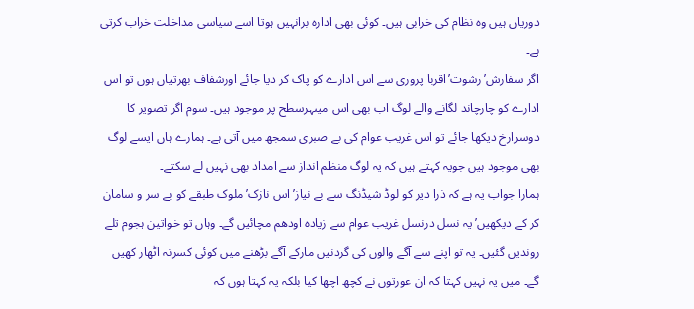دوریاں ہیں وہ نظام کی خرابی ہیں۔ کوئی بھی ادارہ برانہیں ہوتا اسے سیاسی مداخلت خراب کرتی ہے۔
اگر سفارش’رشوت’اقربا پروری سے اس ادارے کو پاک کر دیا جائے اورشفاف بھرتیاں ہوں تو اس ادارے کو چارچاند لگانے والے لوگ اب بھی اس میںہرسطح پر موجود ہیں۔ سوم اگر تصویر کا دوسرارخ دیکھا جائے تو اس غریب عوام کی بے صبری سمجھ میں آتی ہے۔ ہمارے ہاں ایسے لوگ بھی موجود ہیں جویہ کہتے ہیں کہ یہ لوگ منظم انداز سے امداد بھی نہیں لے سکتے۔
ہمارا جواب یہ ہے کہ ذرا دیر کو لوڈ شیڈنگ سے بے نیاز’اس نازک’ملوک طبقے کو بے سر و سامان کر کے دیکھیں’یہ نسل درنسل غریب عوام سے زیادہ اودھم مچائیں گے۔ وہاں تو خواتین ہجوم تلے روندیں گئیں۔ یہ تو اپنے سے آگے والوں کی گردنیں مارکے آگے بڑھنے میں کوئی کسرنہ اٹھار کھیں گے۔ میں یہ نہیں کہتا کہ ان عورتوں نے کچھ اچھا کیا بلکہ یہ کہتا ہوں کہ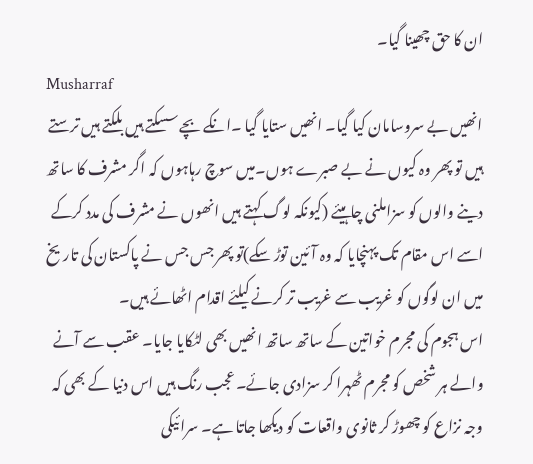ان کا حق چھینا گیا۔
Musharraf
انھیں بے سروسامان کیا گیا۔ انھیں ستایا گیا ۔انکے بچے سسکتے ہیں بلکتے ہیں ترستے ہیں تو پھر وہ کیوں نے بے صبرے ہوں۔میں سوچ رہاہوں کہ اگر مشرف کا ساتھ دینے والوں کو سزاملنی چاہیئے (کیونکہ لوگ کہتے ہیں انھوں نے مشرف کی مدد کرکے اسے اس مقام تک پہنچایا کہ وہ آئین توڑ سکے)تو پھر جس جس نے پاکستان کی تاریخ میں ان لوگوں کو غریب سے غریب تر کرنے کیلئے اقدام اٹھائے ہیں۔
اس ہجوم کی مجرم خواتین کے ساتھ ساتھ انھیں بھی لٹکایا جایا۔ عقب سے آنے والے ہر شخص کو مجرم ٹھہرا کر سزادی جائے۔ عجب رنگ ہیں اس دنیا کے بھی کہ وجہ نزاع کو چھوڑ کر ثانوی واقعات کو دیکھا جاتا ہے۔ سرائیکی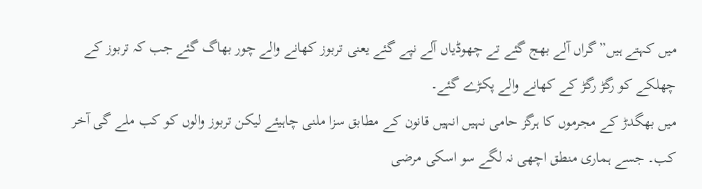میں کہتے ہیں”گراں آلے بھج گئے تے چھوڈیاں آلے نپے گئے یعنی تربوز کھانے والے چور بھاگ گئے جب کہ تربوز کے چھلکے کو رگڑ رگڑ کے کھانے والے پکڑے گئے۔
میں بھگدڑ کے مجرموں کا ہرگز حامی نہیں انہیں قانون کے مطابق سزا ملنی چاہیئے لیکن تربوز والوں کو کب ملے گی آخر کب۔ جسے ہماری منطق اچھی نہ لگے سو اسکی مرضی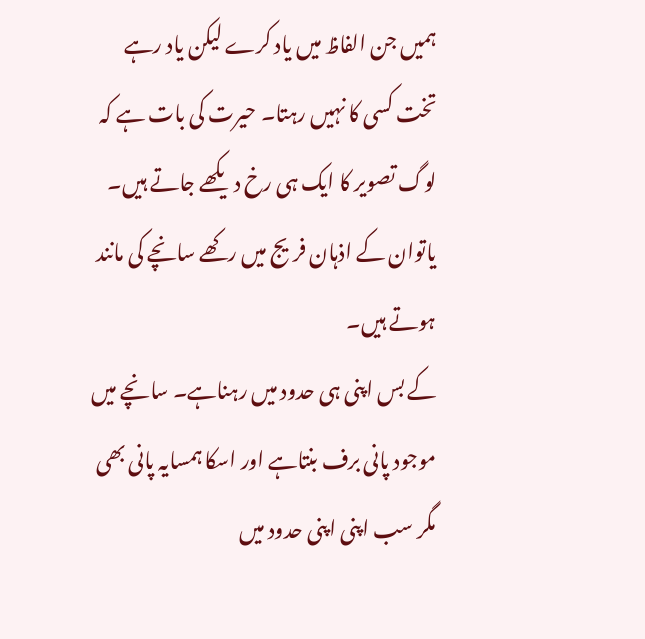ہمیں جن الفاظ میں یاد کرے لیکن یاد رہے تخت کسی کا نہیں رہتا۔ حیرت کی بات ہے کہ لوگ تصویر کا ایک ہی رخ دیکھے جاتے ہیں۔ یاتوان کے اذہان فریج میں رکھے سانچے کی مانند ہوتے ہیں۔
کے بس اپنی ہی حدود میں رہناہے۔ سانچے میں موجود پانی برف بنتاہے اور اسکا ہمسایہ پانی بھی مگر سب اپنی اپنی حدود میں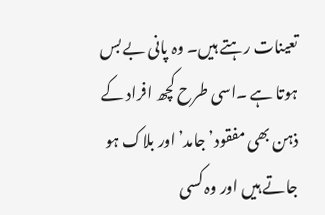تعینات رہتے ہیں۔ وہ پانی بے بس ہوتا ہے ۔اسی طرح کچھ افراد کے ذہن بھی مفقود’جامد’اور بلاک ہو جاتے ہیں اور وہ کسی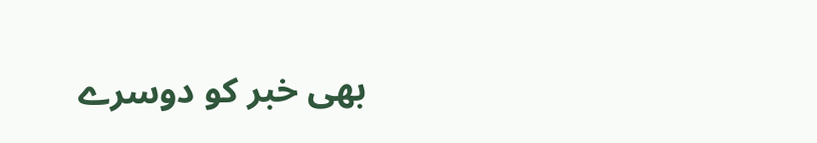بھی خبر کو دوسرے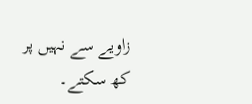زاویے سے نہیں پر کھ سکتے۔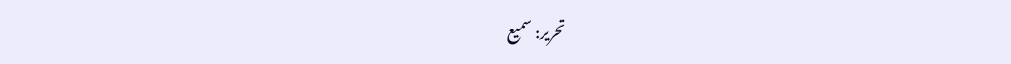تحریر: سمیع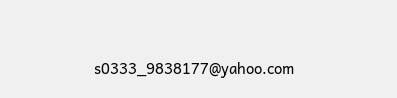s0333_9838177@yahoo.com